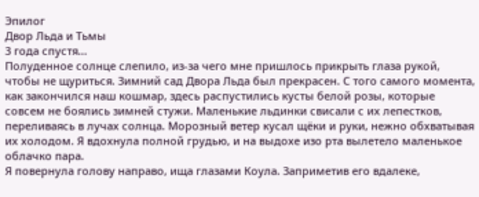Эпилог
Двор Льда и Тьмы
3 года спустя...
Полуденное солнце слепило, из-за чего мне пришлось прикрыть глаза рукой, чтобы не щуриться. Зимний сад Двора Льда был прекрасен. С того самого момента, как закончился наш кошмар, здесь распустились кусты белой розы, которые совсем не боялись зимней стужи. Маленькие льдинки свисали с их лепестков, переливаясь в лучах солнца. Морозный ветер кусал щёки и руки, нежно обхватывая их холодом. Я вдохнула полной грудью, и на выдохе изо рта вылетело маленькое облачко пара.
Я повернула голову направо, ища глазами Коула. Заприметив его вдалеке,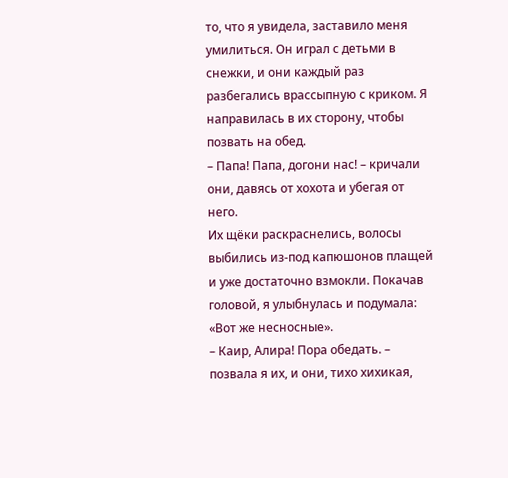то, что я увидела, заставило меня умилиться. Он играл с детьми в снежки, и они каждый раз разбегались врассыпную с криком. Я направилась в их сторону, чтобы позвать на обед.
– Папа! Папа, догони нас! – кричали они, давясь от хохота и убегая от него.
Их щёки раскраснелись, волосы выбились из-под капюшонов плащей и уже достаточно взмокли. Покачав головой, я улыбнулась и подумала: «Вот же несносные».
– Каир, Алира! Пора обедать. – позвала я их, и они, тихо хихикая,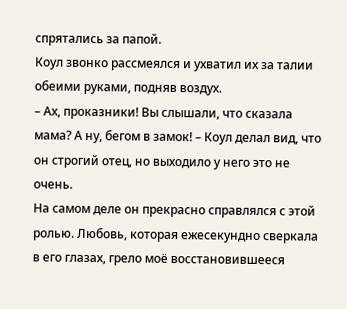спрятались за папой.
Коул звонко рассмеялся и ухватил их за талии обеими руками, подняв воздух.
– Ах, проказники! Вы слышали, что сказала мама? А ну, бегом в замок! – Коул делал вид, что он строгий отец, но выходило у него это не очень.
На самом деле он прекрасно справлялся с этой ролью. Любовь, которая ежесекундно сверкала в его глазах, грело моё восстановившееся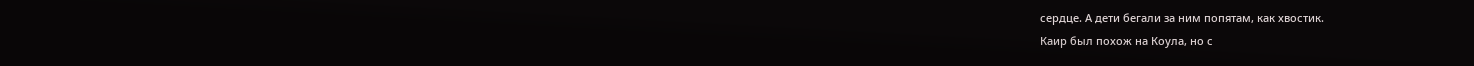сердце. А дети бегали за ним попятам, как хвостик.
Каир был похож на Коула, но с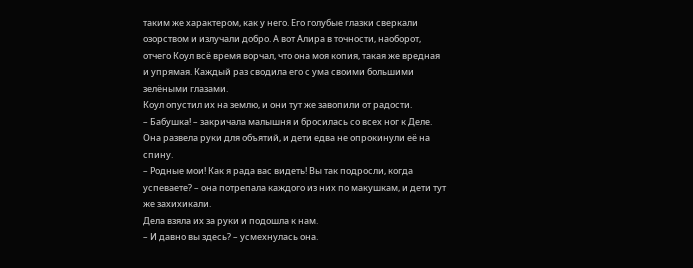таким же характером, как у него. Его голубые глазки сверкали озорством и излучали добро. А вот Алира в точности, наоборот, отчего Коул всё время ворчал, что она моя копия, такая же вредная и упрямая. Каждый раз сводила его с ума своими большими зелёными глазами.
Коул опустил их на землю, и они тут же завопили от радости.
– Бабушка! – закричала малышня и бросилась со всех ног к Деле.
Она развела руки для объятий, и дети едва не опрокинули её на спину.
– Родные мои! Как я рада вас видеть! Вы так подросли, когда успеваете? – она потрепала каждого из них по макушкам, и дети тут же захихикали.
Дела взяла их за руки и подошла к нам.
– И давно вы здесь? – усмехнулась она.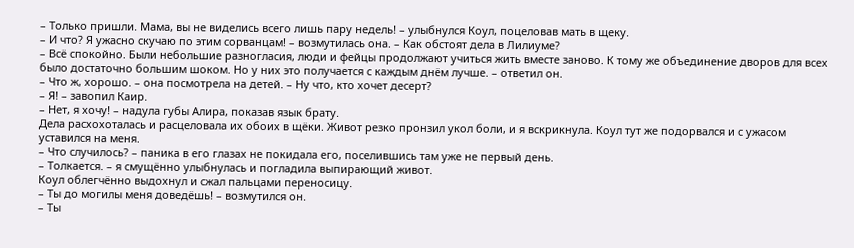– Только пришли. Мама, вы не виделись всего лишь пару недель! – улыбнулся Коул, поцеловав мать в щеку.
– И что? Я ужасно скучаю по этим сорванцам! – возмутилась она. – Как обстоят дела в Лилиуме?
– Всё спокойно. Были небольшие разногласия, люди и фейцы продолжают учиться жить вместе заново. К тому же объединение дворов для всех было достаточно большим шоком. Но у них это получается с каждым днём лучше. – ответил он.
– Что ж, хорошо. – она посмотрела на детей. – Ну что, кто хочет десерт?
– Я! – завопил Каир.
– Нет, я хочу! – надула губы Алира, показав язык брату.
Дела расхохоталась и расцеловала их обоих в щёки. Живот резко пронзил укол боли, и я вскрикнула. Коул тут же подорвался и с ужасом уставился на меня.
– Что случилось? – паника в его глазах не покидала его, поселившись там уже не первый день.
– Толкается. – я смущённо улыбнулась и погладила выпирающий живот.
Коул облегчённо выдохнул и сжал пальцами переносицу.
– Ты до могилы меня доведёшь! – возмутился он.
– Ты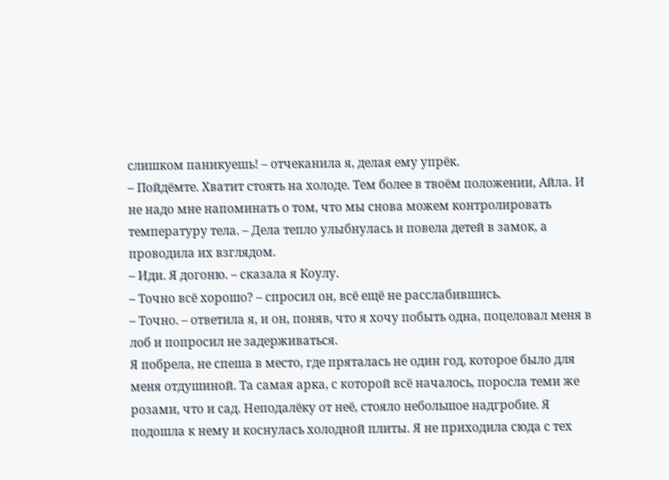слишком паникуешь! – отчеканила я, делая ему упрёк.
– Пойдёмте. Хватит стоять на холоде. Тем более в твоём положении, Айла. И не надо мне напоминать о том, что мы снова можем контролировать температуру тела. – Дела тепло улыбнулась и повела детей в замок, а проводила их взглядом.
– Иди. Я догоню. – сказала я Коулу.
– Точно всё хорошо? – спросил он, всё ещё не расслабившись.
– Точно. – ответила я, и он, поняв, что я хочу побыть одна, поцеловал меня в лоб и попросил не задерживаться.
Я побрела, не спеша в место, где пряталась не один год, которое было для меня отдушиной. Та самая арка, с которой всё началось, поросла теми же розами, что и сад. Неподалёку от неё, стояло небольшое надгробие. Я подошла к нему и коснулась холодной плиты. Я не приходила сюда с тех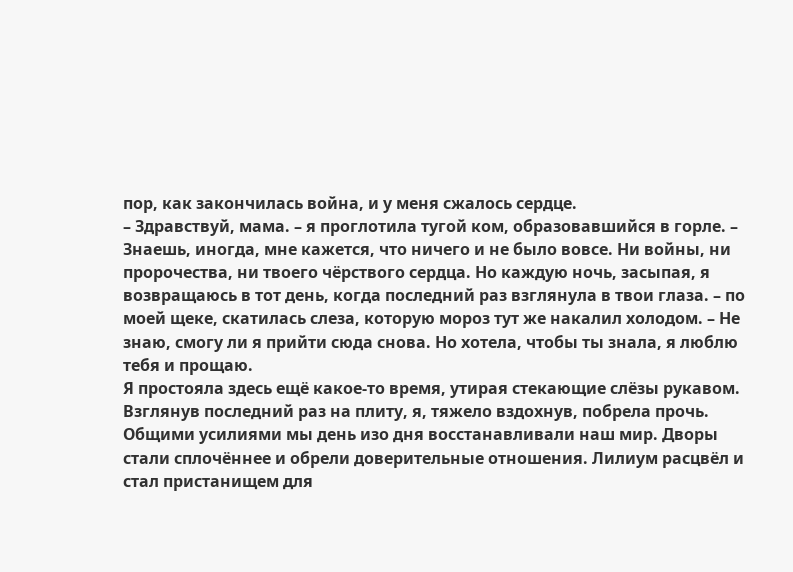пор, как закончилась война, и у меня сжалось сердце.
– Здравствуй, мама. – я проглотила тугой ком, образовавшийся в горле. – Знаешь, иногда, мне кажется, что ничего и не было вовсе. Ни войны, ни пророчества, ни твоего чёрствого сердца. Но каждую ночь, засыпая, я возвращаюсь в тот день, когда последний раз взглянула в твои глаза. – по моей щеке, скатилась слеза, которую мороз тут же накалил холодом. – Не знаю, смогу ли я прийти сюда снова. Но хотела, чтобы ты знала, я люблю тебя и прощаю.
Я простояла здесь ещё какое-то время, утирая стекающие слёзы рукавом. Взглянув последний раз на плиту, я, тяжело вздохнув, побрела прочь.
Общими усилиями мы день изо дня восстанавливали наш мир. Дворы стали сплочённее и обрели доверительные отношения. Лилиум расцвёл и стал пристанищем для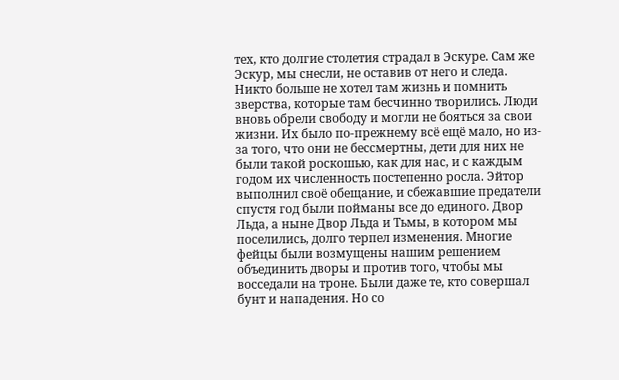тех, кто долгие столетия страдал в Эскуре. Сам же Эскур, мы снесли, не оставив от него и следа. Никто больше не хотел там жизнь и помнить зверства, которые там бесчинно творились. Люди вновь обрели свободу и могли не бояться за свои жизни. Их было по-прежнему всё ещё мало, но из-за того, что они не бессмертны, дети для них не были такой роскошью, как для нас, и с каждым годом их численность постепенно росла. Эйтор выполнил своё обещание, и сбежавшие предатели спустя год были пойманы все до единого. Двор Льда, а ныне Двор Льда и Тьмы, в котором мы поселились, долго терпел изменения. Многие фейцы были возмущены нашим решением объединить дворы и против того, чтобы мы восседали на троне. Были даже те, кто совершал бунт и нападения. Но со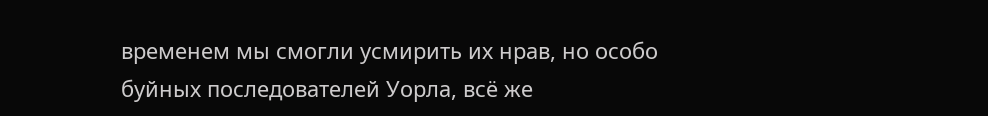временем мы смогли усмирить их нрав, но особо буйных последователей Уорла, всё же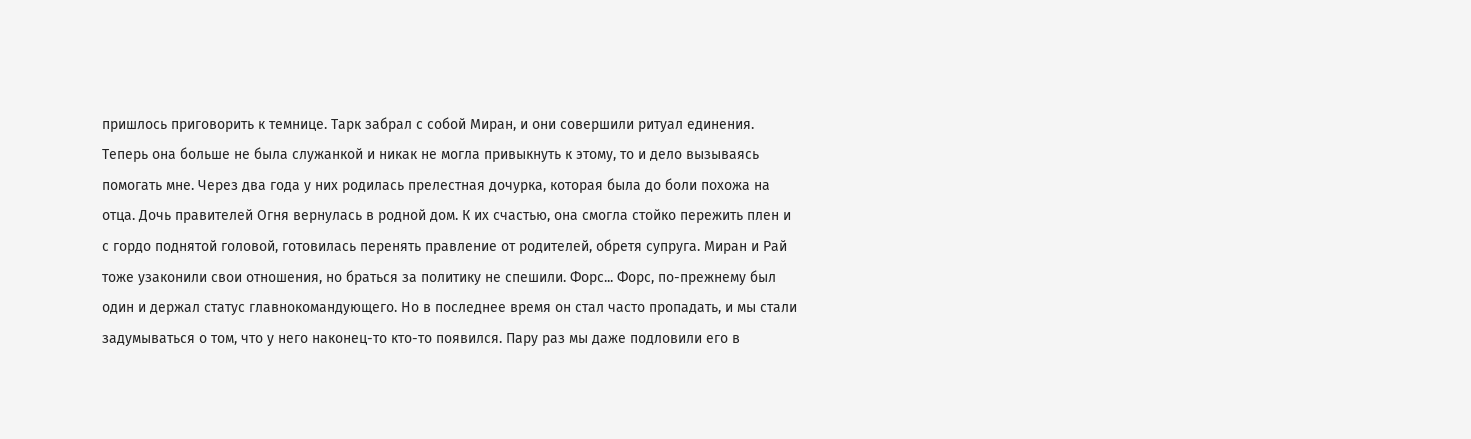пришлось приговорить к темнице. Тарк забрал с собой Миран, и они совершили ритуал единения. Теперь она больше не была служанкой и никак не могла привыкнуть к этому, то и дело вызываясь помогать мне. Через два года у них родилась прелестная дочурка, которая была до боли похожа на отца. Дочь правителей Огня вернулась в родной дом. К их счастью, она смогла стойко пережить плен и с гордо поднятой головой, готовилась перенять правление от родителей, обретя супруга. Миран и Рай тоже узаконили свои отношения, но браться за политику не спешили. Форс... Форс, по-прежнему был один и держал статус главнокомандующего. Но в последнее время он стал часто пропадать, и мы стали задумываться о том, что у него наконец-то кто-то появился. Пару раз мы даже подловили его в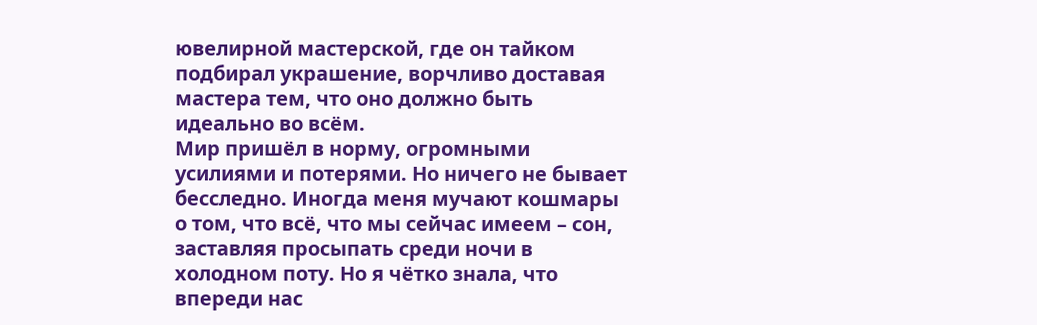ювелирной мастерской, где он тайком подбирал украшение, ворчливо доставая мастера тем, что оно должно быть идеально во всём.
Мир пришёл в норму, огромными усилиями и потерями. Но ничего не бывает бесследно. Иногда меня мучают кошмары о том, что всё, что мы сейчас имеем – сон, заставляя просыпать среди ночи в холодном поту. Но я чётко знала, что впереди нас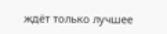ждёт только лучшее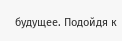будущее. Подойдя к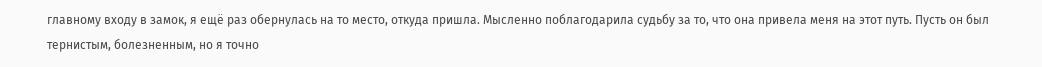главному входу в замок, я ещё раз обернулась на то место, откуда пришла. Мысленно поблагодарила судьбу за то, что она привела меня на этот путь. Пусть он был тернистым, болезненным, но я точно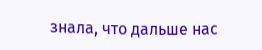знала, что дальше нас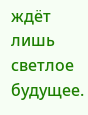ждёт лишь светлое будущее.